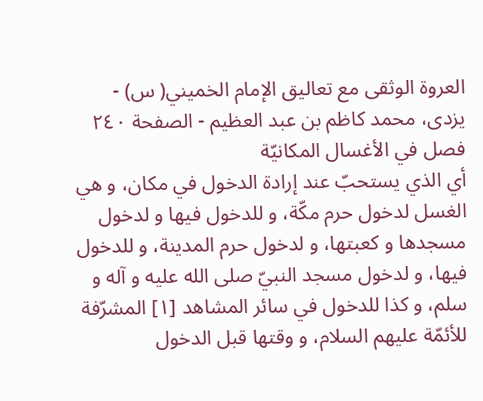العروة الوثقى مع تعاليق الإمام الخميني( س) - يزدى، محمد كاظم بن عبد العظيم - الصفحة ٢٤٠
فصل في الأغسال المكانيّة
أي الذي يستحبّ عند إرادة الدخول في مكان، و هي الغسل لدخول حرم مكّة، و للدخول فيها و لدخول مسجدها و كعبتها، و لدخول حرم المدينة، و للدخول فيها، و لدخول مسجد النبيّ صلى الله عليه و آله و سلم، و كذا للدخول في سائر المشاهد [١] المشرّفة للأئمّة عليهم السلام، و وقتها قبل الدخول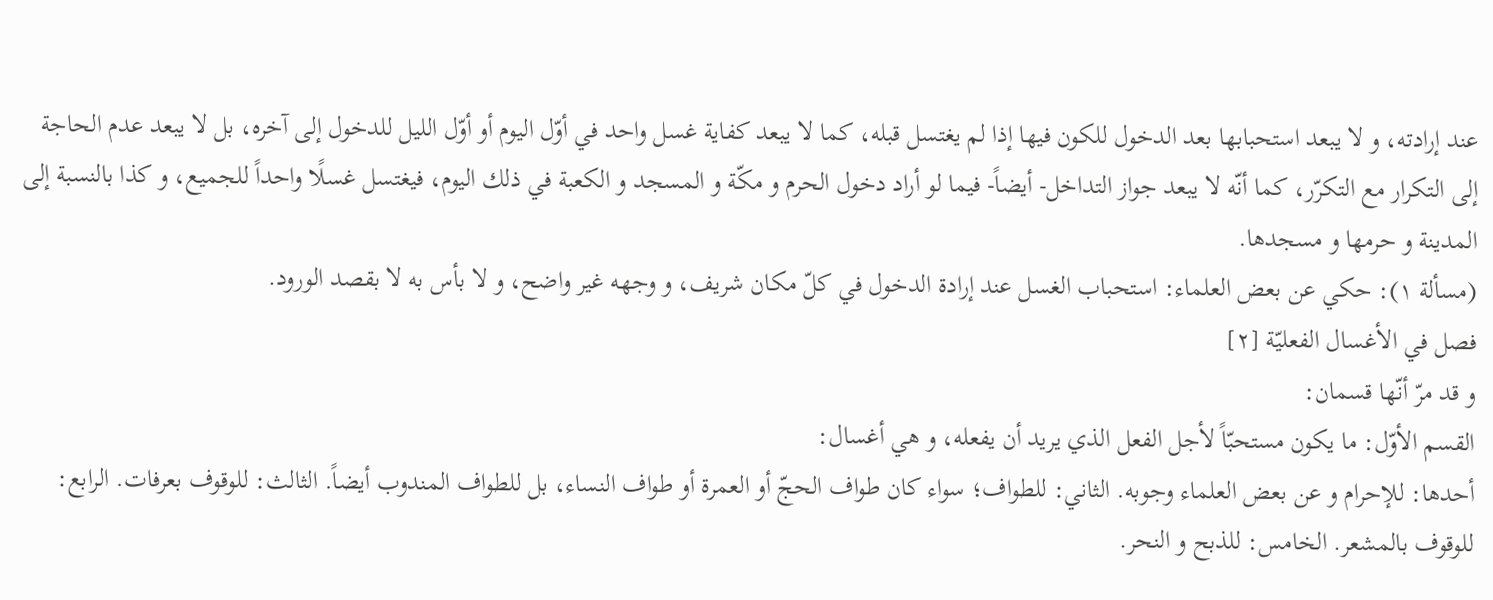عند إرادته، و لا يبعد استحبابها بعد الدخول للكون فيها إذا لم يغتسل قبله، كما لا يبعد كفاية غسل واحد في أوّل اليوم أو أوّل الليل للدخول إلى آخره، بل لا يبعد عدم الحاجة إلى التكرار مع التكرّر، كما أنّه لا يبعد جواز التداخل- أيضاً- فيما لو أراد دخول الحرم و مكّة و المسجد و الكعبة في ذلك اليوم، فيغتسل غسلًا واحداً للجميع، و كذا بالنسبة إلى المدينة و حرمها و مسجدها.
(مسألة ١): حكي عن بعض العلماء: استحباب الغسل عند إرادة الدخول في كلّ مكان شريف، و وجهه غير واضح، و لا بأس به لا بقصد الورود.
فصل في الأغسال الفعليّة [٢]
و قد مرّ أنّها قسمان:
القسم الأوّل: ما يكون مستحبّاً لأجل الفعل الذي يريد أن يفعله، و هي أغسال:
أحدها: للإحرام و عن بعض العلماء وجوبه. الثاني: للطواف؛ سواء كان طواف الحجّ أو العمرة أو طواف النساء، بل للطواف المندوب أيضاً. الثالث: للوقوف بعرفات. الرابع:
للوقوف بالمشعر. الخامس: للذبح و النحر.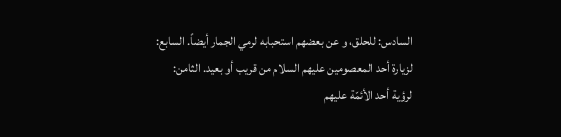السادس: للحلق، و عن بعضهم استحبابه لرمي الجمار أيضاً. السابع: لزيارة أحد المعصومين عليهم السلام من قريب أو بعيد. الثامن:
لرؤية أحد الأئمّة عليهم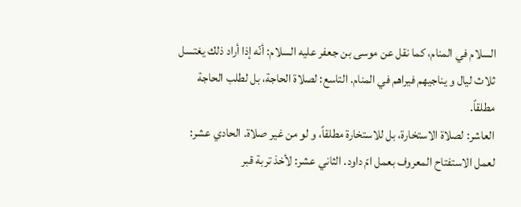السلام في المنام، كما نقل عن موسى بن جعفر عليه السلام: أنّه إذا أراد ذلك يغتسل ثلاث ليال و يناجيهم فيراهم في المنام. التاسع: لصلاة الحاجة، بل لطلب الحاجة مطلقاً.
العاشر: لصلاة الاستخارة، بل للاستخارة مطلقاً، و لو من غير صلاة. الحادي عشر:
لعمل الاستفتاح المعروف بعمل امّ داود. الثاني عشر: لأخذ تربة قبر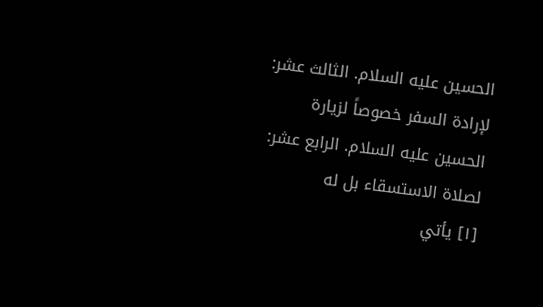الحسين عليه السلام. الثالث عشر: لإرادة السفر خصوصاً لزيارة الحسين عليه السلام. الرابع عشر: لصلاة الاستسقاء بل له
[١] يأتي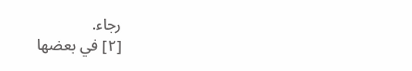رجاء.
[٢] في بعضها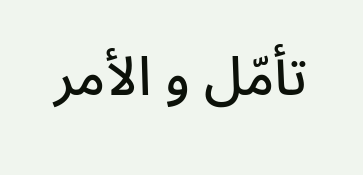تأمّل و الأمر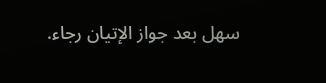سهل بعد جواز الإتيان رجاء.